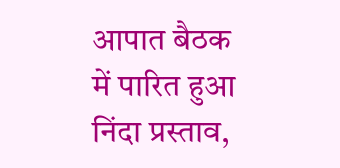आपात बैठक में पारित हुआ निंदा प्रस्ताव,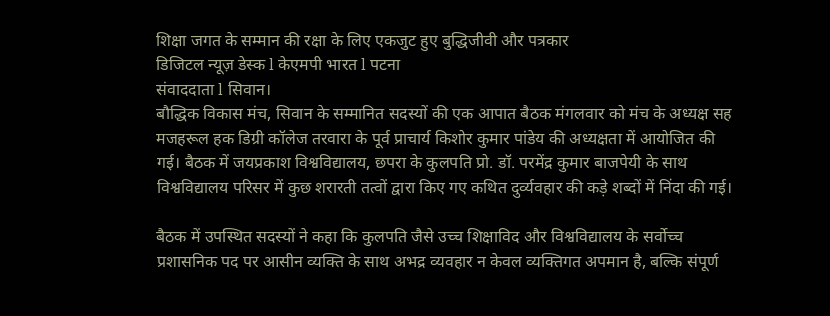शिक्षा जगत के सम्मान की रक्षा के लिए एकजुट हुए बुद्धिजीवी और पत्रकार
डिजिटल न्यूज़ डेस्क l केएमपी भारत l पटना
संवाददाता l सिवान।
बौद्धिक विकास मंच, सिवान के सम्मानित सदस्यों की एक आपात बैठक मंगलवार को मंच के अध्यक्ष सह मजहरूल हक डिग्री कॉलेज तरवारा के पूर्व प्राचार्य किशोर कुमार पांडेय की अध्यक्षता में आयोजित की गई। बैठक में जयप्रकाश विश्वविद्यालय, छपरा के कुलपति प्रो. डॉ. परमेंद्र कुमार बाजपेयी के साथ विश्वविद्यालय परिसर में कुछ शरारती तत्वों द्वारा किए गए कथित दुर्व्यवहार की कड़े शब्दों में निंदा की गई।

बैठक में उपस्थित सदस्यों ने कहा कि कुलपति जैसे उच्च शिक्षाविद और विश्वविद्यालय के सर्वोच्च प्रशासनिक पद पर आसीन व्यक्ति के साथ अभद्र व्यवहार न केवल व्यक्तिगत अपमान है, बल्कि संपूर्ण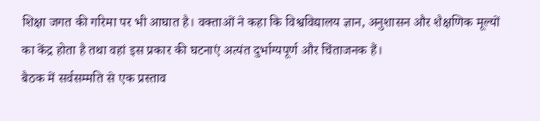शिक्षा जगत की गरिमा पर भी आघात है। वक्ताओं ने कहा कि विश्वविद्यालय ज्ञान, अनुशासन और शैक्षणिक मूल्यों का केंद्र होता है तथा वहां इस प्रकार की घटनाएं अत्यंत दुर्भाग्यपूर्ण और चिंताजनक हैं।
बैठक में सर्वसम्मति से एक प्रस्ताव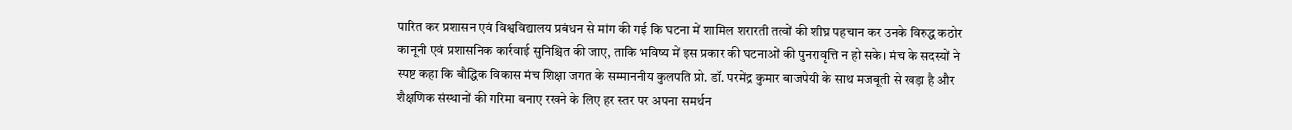पारित कर प्रशासन एवं विश्वविद्यालय प्रबंधन से मांग की गई कि घटना में शामिल शरारती तत्वों की शीघ्र पहचान कर उनके विरुद्ध कठोर कानूनी एवं प्रशासनिक कार्रवाई सुनिश्चित की जाए, ताकि भविष्य में इस प्रकार की घटनाओं की पुनरावृत्ति न हो सके। मंच के सदस्यों ने स्पष्ट कहा कि बौद्धिक विकास मंच शिक्षा जगत के सम्माननीय कुलपति प्रो. डॉ. परमेंद्र कुमार बाजपेयी के साथ मजबूती से खड़ा है और शैक्षणिक संस्थानों की गरिमा बनाए रखने के लिए हर स्तर पर अपना समर्थन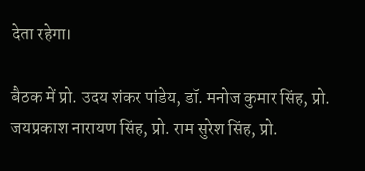देता रहेगा।

बैठक में प्रो. उदय शंकर पांडेय, डॉ. मनोज कुमार सिंह, प्रो. जयप्रकाश नारायण सिंह, प्रो. राम सुरेश सिंह, प्रो.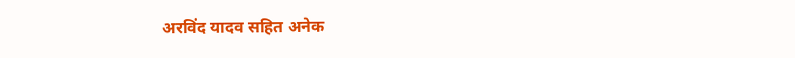अरविंद यादव सहित अनेक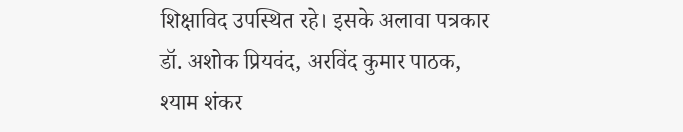शिक्षाविद उपस्थित रहे। इसके अलावा पत्रकार डॉ. अशोक प्रियवंद, अरविंद कुमार पाठक, श्याम शंकर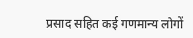प्रसाद सहित कई गणमान्य लोगों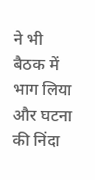ने भी बैठक में भाग लिया और घटना की निंदा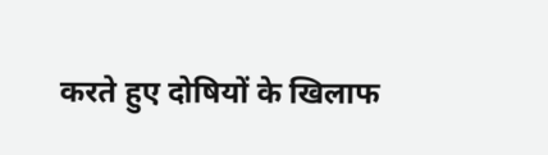करते हुए दोषियों के खिलाफ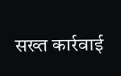सख्त कार्रवाई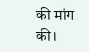की मांग की।